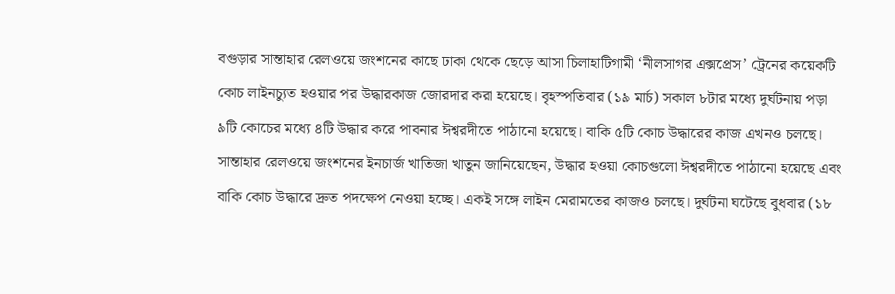বগুড়ার সান্তাহার রেলওয়ে জংশনের কাছে ঢাকা থেকে ছেড়ে আসা চিলাহাটিগামী ‘নীলসাগর এক্সপ্রেস’ ট্রেনের কয়েকটি কোচ লাইনচ্যুত হওয়ার পর উদ্ধারকাজ জোরদার করা হয়েছে। বৃহস্পতিবার (১৯ মার্চ) সকাল ৮টার মধ্যে দুর্ঘটনায় পড়া ৯টি কোচের মধ্যে ৪টি উদ্ধার করে পাবনার ঈশ্বরদীতে পাঠানো হয়েছে। বাকি ৫টি কোচ উদ্ধারের কাজ এখনও চলছে। সান্তাহার রেলওয়ে জংশনের ইনচার্জ খাতিজা খাতুন জানিয়েছেন, উদ্ধার হওয়া কোচগুলো ঈশ্বরদীতে পাঠানো হয়েছে এবং বাকি কোচ উদ্ধারে দ্রুত পদক্ষেপ নেওয়া হচ্ছে। একই সঙ্গে লাইন মেরামতের কাজও চলছে। দুর্ঘটনা ঘটেছে বুধবার (১৮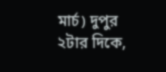মার্চ) দুপুর ২টার দিকে,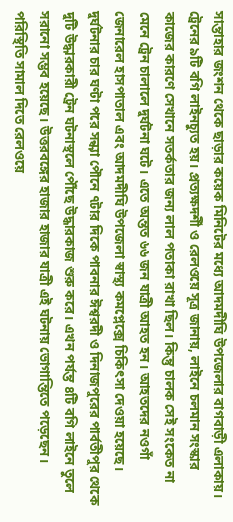সান্তাহার জংশন থেকে ছাড়ার কয়েক মিনিটের মধ্যে আদমদীঘি উপজেলার বাগবাড়ী এলাকায়। ট্রেনের ৯টি বগি লাইনচ্যুত হয়। প্রত্যক্ষদর্শী ও রেলওয়ে সূত্র জানায়, লাইনে চলমান সংস্কার কাজের কারণে সেখানে সতর্কতার জন্য লাল পতাকা রাখা ছিল। কিন্তু চালক সেই সংকেত না মেনে ট্রেন চালালে দুর্ঘটনা ঘটে। এতে অন্তত ৬৬ জন যাত্রী আহত হন। আহতদের নওগাঁ জেনারেল হাসপাতাল এবং আদমদীঘি উপজেলা স্বাস্থ্য কমপ্লেক্সে চিকিৎসা দেওয়া হয়েছে। দুর্ঘটনার চার ঘণ্টা পরে সন্ধ্যা পৌনে ৭টার দিকে পাবনার ঈশ্বরদী ও দিনাজপুরের পার্বতীপুর থেকে দুটি উদ্ধারকারী ট্রেন ঘটনাস্থলে পৌঁছে উদ্ধারকাজ শুরু করে। এখন পর্যন্ত ৪টি বগি লাইনে তুলে সরানো সম্ভব হয়েছে। উত্তরবঙ্গের হাজার হাজার যাত্রী এই ঘটনায় ভোগান্তিতে পড়েছেন। পরিস্থিতি সামাল দিতে রেলওয়ে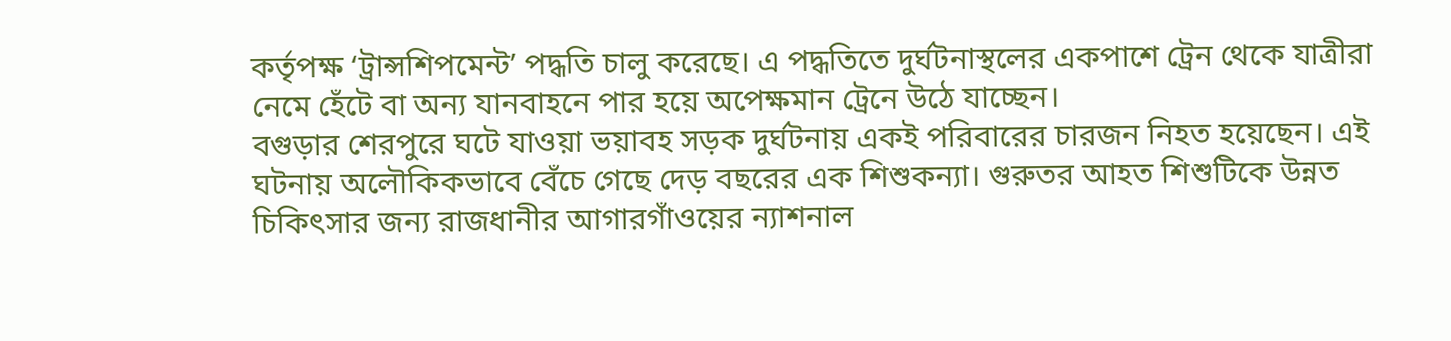কর্তৃপক্ষ ‘ট্রান্সশিপমেন্ট’ পদ্ধতি চালু করেছে। এ পদ্ধতিতে দুর্ঘটনাস্থলের একপাশে ট্রেন থেকে যাত্রীরা নেমে হেঁটে বা অন্য যানবাহনে পার হয়ে অপেক্ষমান ট্রেনে উঠে যাচ্ছেন।
বগুড়ার শেরপুরে ঘটে যাওয়া ভয়াবহ সড়ক দুর্ঘটনায় একই পরিবারের চারজন নিহত হয়েছেন। এই ঘটনায় অলৌকিকভাবে বেঁচে গেছে দেড় বছরের এক শিশুকন্যা। গুরুতর আহত শিশুটিকে উন্নত চিকিৎসার জন্য রাজধানীর আগারগাঁওয়ের ন্যাশনাল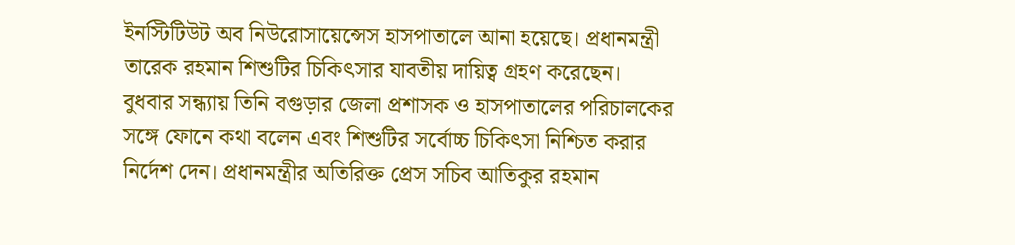ইনস্টিটিউট অব নিউরোসায়েন্সেস হাসপাতালে আনা হয়েছে। প্রধানমন্ত্রী তারেক রহমান শিশুটির চিকিৎসার যাবতীয় দায়িত্ব গ্রহণ করেছেন। বুধবার সন্ধ্যায় তিনি বগুড়ার জেলা প্রশাসক ও হাসপাতালের পরিচালকের সঙ্গে ফোনে কথা বলেন এবং শিশুটির সর্বোচ্চ চিকিৎসা নিশ্চিত করার নির্দেশ দেন। প্রধানমন্ত্রীর অতিরিক্ত প্রেস সচিব আতিকুর রহমান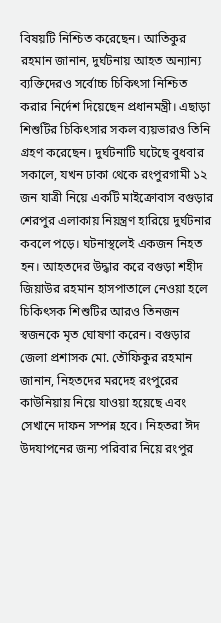বিষয়টি নিশ্চিত করেছেন। আতিকুর রহমান জানান, দুর্ঘটনায় আহত অন্যান্য ব্যক্তিদেরও সর্বোচ্চ চিকিৎসা নিশ্চিত করার নির্দেশ দিয়েছেন প্রধানমন্ত্রী। এছাড়া শিশুটির চিকিৎসার সকল ব্যয়ভারও তিনি গ্রহণ করেছেন। দুর্ঘটনাটি ঘটেছে বুধবার সকালে, যখন ঢাকা থেকে রংপুরগামী ১২ জন যাত্রী নিয়ে একটি মাইক্রোবাস বগুড়ার শেরপুর এলাকায় নিয়ন্ত্রণ হারিয়ে দুর্ঘটনার কবলে পড়ে। ঘটনাস্থলেই একজন নিহত হন। আহতদের উদ্ধার করে বগুড়া শহীদ জিয়াউর রহমান হাসপাতালে নেওয়া হলে চিকিৎসক শিশুটির আরও তিনজন স্বজনকে মৃত ঘোষণা করেন। বগুড়ার জেলা প্রশাসক মো. তৌফিকুর রহমান জানান, নিহতদের মরদেহ রংপুরের কাউনিয়ায় নিয়ে যাওয়া হয়েছে এবং সেখানে দাফন সম্পন্ন হবে। নিহতরা ঈদ উদযাপনের জন্য পরিবার নিয়ে রংপুর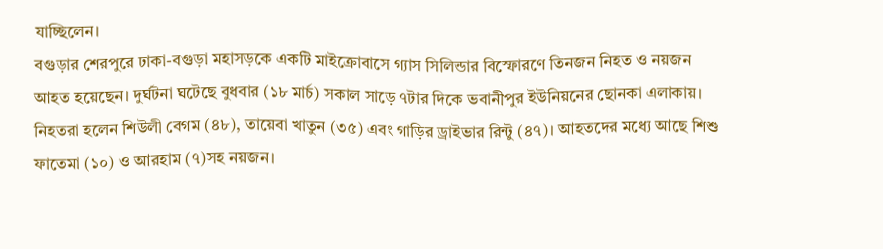যাচ্ছিলেন।
বগুড়ার শেরপুরে ঢাকা-বগুড়া মহাসড়কে একটি মাইক্রোবাসে গ্যাস সিলিন্ডার বিস্ফোরণে তিনজন নিহত ও নয়জন আহত হয়েছেন। দুর্ঘটনা ঘটেছে বুধবার (১৮ মার্চ) সকাল সাড়ে ৭টার দিকে ভবানীপুর ইউনিয়নের ছোনকা এলাকায়। নিহতরা হলেন শিউলী বেগম (৪৮), তায়েবা খাতুন (৩৫) এবং গাড়ির ড্রাইভার রিন্টু (৪৭)। আহতদের মধ্যে আছে শিশু ফাতেমা (১০) ও আরহাম (৭)সহ নয়জন।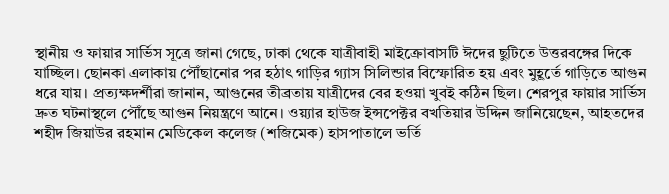স্থানীয় ও ফায়ার সার্ভিস সূত্রে জানা গেছে, ঢাকা থেকে যাত্রীবাহী মাইক্রোবাসটি ঈদের ছুটিতে উত্তরবঙ্গের দিকে যাচ্ছিল। ছোনকা এলাকায় পৌঁছানোর পর হঠাৎ গাড়ির গ্যাস সিলিন্ডার বিস্ফোরিত হয় এবং মুহূর্তে গাড়িতে আগুন ধরে যায়। প্রত্যক্ষদর্শীরা জানান, আগুনের তীব্রতায় যাত্রীদের বের হওয়া খুবই কঠিন ছিল। শেরপুর ফায়ার সার্ভিস দ্রুত ঘটনাস্থলে পৌঁছে আগুন নিয়ন্ত্রণে আনে। ওয়্যার হাউজ ইন্সপেক্টর বখতিয়ার উদ্দিন জানিয়েছেন, আহতদের শহীদ জিয়াউর রহমান মেডিকেল কলেজ (শজিমেক) হাসপাতালে ভর্তি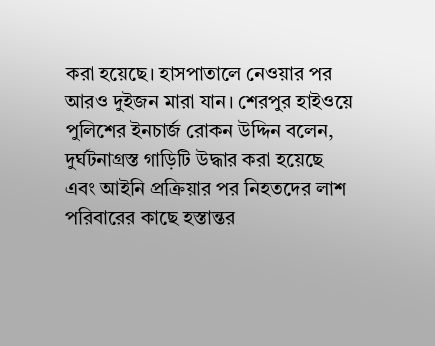করা হয়েছে। হাসপাতালে নেওয়ার পর আরও দুইজন মারা যান। শেরপুর হাইওয়ে পুলিশের ইনচার্জ রোকন উদ্দিন বলেন, দুর্ঘটনাগ্রস্ত গাড়িটি উদ্ধার করা হয়েছে এবং আইনি প্রক্রিয়ার পর নিহতদের লাশ পরিবারের কাছে হস্তান্তর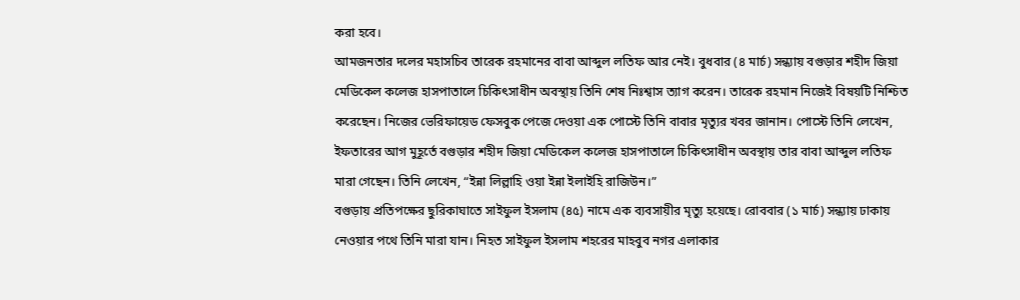করা হবে।
আমজনতার দলের মহাসচিব তারেক রহমানের বাবা আব্দুল লতিফ আর নেই। বুধবার (৪ মার্চ) সন্ধ্যায় বগুড়ার শহীদ জিয়া মেডিকেল কলেজ হাসপাতালে চিকিৎসাধীন অবস্থায় তিনি শেষ নিঃশ্বাস ত্যাগ করেন। তারেক রহমান নিজেই বিষয়টি নিশ্চিত করেছেন। নিজের ভেরিফায়েড ফেসবুক পেজে দেওয়া এক পোস্টে তিনি বাবার মৃত্যুর খবর জানান। পোস্টে তিনি লেখেন, ইফতারের আগ মুহূর্তে বগুড়ার শহীদ জিয়া মেডিকেল কলেজ হাসপাতালে চিকিৎসাধীন অবস্থায় তার বাবা আব্দুল লতিফ মারা গেছেন। তিনি লেখেন, “ইন্না লিল্লাহি ওয়া ইন্না ইলাইহি রাজিউন।”
বগুড়ায় প্রতিপক্ষের ছুরিকাঘাতে সাইফুল ইসলাম (৪৫) নামে এক ব্যবসায়ীর মৃত্যু হয়েছে। রোববার (১ মার্চ) সন্ধ্যায় ঢাকায় নেওয়ার পথে তিনি মারা যান। নিহত সাইফুল ইসলাম শহরের মাহবুব নগর এলাকার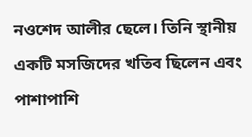নওশেদ আলীর ছেলে। তিনি স্থানীয় একটি মসজিদের খতিব ছিলেন এবং পাশাপাশি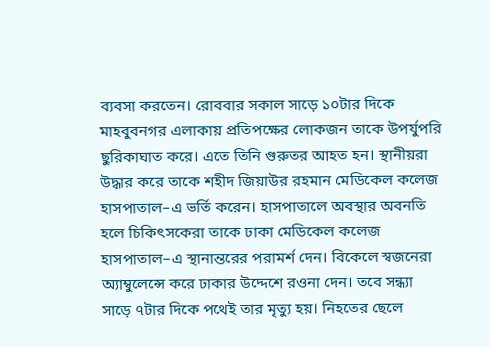ব্যবসা করতেন। রোববার সকাল সাড়ে ১০টার দিকে মাহবুবনগর এলাকায় প্রতিপক্ষের লোকজন তাকে উপর্যুপরি ছুরিকাঘাত করে। এতে তিনি গুরুতর আহত হন। স্থানীয়রা উদ্ধার করে তাকে শহীদ জিয়াউর রহমান মেডিকেল কলেজ হাসপাতাল–এ ভর্তি করেন। হাসপাতালে অবস্থার অবনতি হলে চিকিৎসকেরা তাকে ঢাকা মেডিকেল কলেজ হাসপাতাল–এ স্থানান্তরের পরামর্শ দেন। বিকেলে স্বজনেরা অ্যাম্বুলেন্সে করে ঢাকার উদ্দেশে রওনা দেন। তবে সন্ধ্যা সাড়ে ৭টার দিকে পথেই তার মৃত্যু হয়। নিহতের ছেলে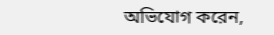অভিযোগ করেন,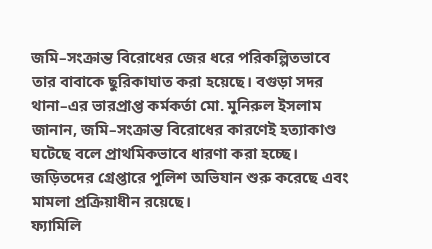জমি–সংক্রান্ত বিরোধের জের ধরে পরিকল্পিতভাবে তার বাবাকে ছুরিকাঘাত করা হয়েছে। বগুড়া সদর থানা–এর ভারপ্রাপ্ত কর্মকর্তা মো. মুনিরুল ইসলাম জানান, জমি–সংক্রান্ত বিরোধের কারণেই হত্যাকাণ্ড ঘটেছে বলে প্রাথমিকভাবে ধারণা করা হচ্ছে। জড়িতদের গ্রেপ্তারে পুলিশ অভিযান শুরু করেছে এবং মামলা প্রক্রিয়াধীন রয়েছে।
ফ্যামিলি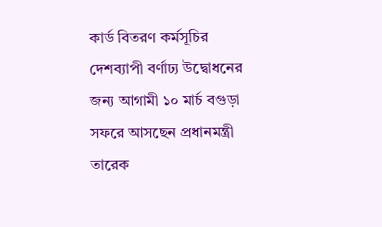কার্ড বিতরণ কর্মসূচির দেশব্যাপী বর্ণাঢ্য উদ্বোধনের জন্য আগামী ১০ মার্চ বগুড়া সফরে আসছেন প্রধানমন্ত্রী তারেক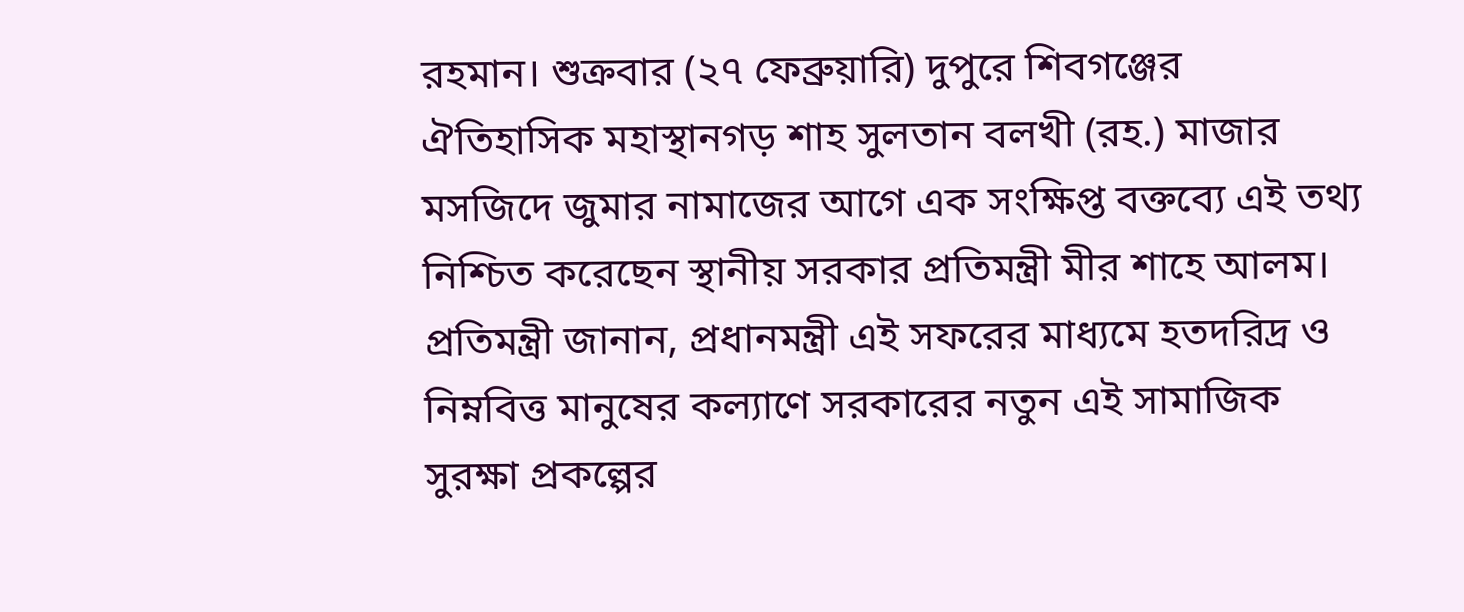রহমান। শুক্রবার (২৭ ফেব্রুয়ারি) দুপুরে শিবগঞ্জের ঐতিহাসিক মহাস্থানগড় শাহ সুলতান বলখী (রহ.) মাজার মসজিদে জুমার নামাজের আগে এক সংক্ষিপ্ত বক্তব্যে এই তথ্য নিশ্চিত করেছেন স্থানীয় সরকার প্রতিমন্ত্রী মীর শাহে আলম। প্রতিমন্ত্রী জানান, প্রধানমন্ত্রী এই সফরের মাধ্যমে হতদরিদ্র ও নিম্নবিত্ত মানুষের কল্যাণে সরকারের নতুন এই সামাজিক সুরক্ষা প্রকল্পের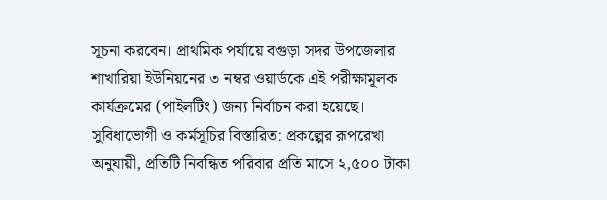সূচনা করবেন। প্রাথমিক পর্যায়ে বগুড়া সদর উপজেলার শাখারিয়া ইউনিয়নের ৩ নম্বর ওয়ার্ডকে এই পরীক্ষামূলক কার্যক্রমের (পাইলটিং) জন্য নির্বাচন করা হয়েছে। সুবিধাভোগী ও কর্মসূচির বিস্তারিত: প্রকল্পের রূপরেখা অনুযায়ী, প্রতিটি নিবন্ধিত পরিবার প্রতি মাসে ২,৫০০ টাকা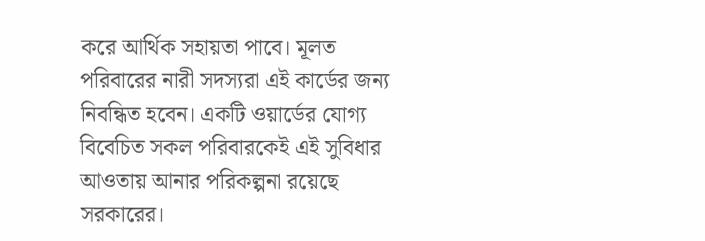করে আর্থিক সহায়তা পাবে। মূলত পরিবারের নারী সদস্যরা এই কার্ডের জন্য নিবন্ধিত হবেন। একটি ওয়ার্ডের যোগ্য বিবেচিত সকল পরিবারকেই এই সুবিধার আওতায় আনার পরিকল্পনা রয়েছে সরকারের।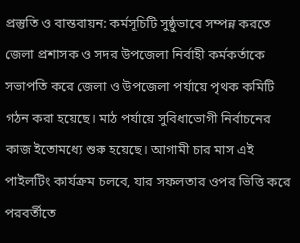প্রস্তুতি ও বাস্তবায়ন: কর্মসূচিটি সুষ্ঠুভাবে সম্পন্ন করতে জেলা প্রশাসক ও সদর উপজেলা নির্বাহী কর্মকর্তাকে সভাপতি করে জেলা ও উপজেলা পর্যায়ে পৃথক কমিটি গঠন করা হয়েছে। মাঠ পর্যায়ে সুবিধাভোগী নির্বাচনের কাজ ইতোমধ্যে শুরু হয়েছে। আগামী চার মাস এই পাইলটিং কার্যক্রম চলবে, যার সফলতার ওপর ভিত্তি করে পরবর্তীতে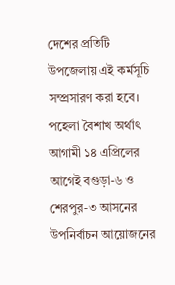দেশের প্রতিটি উপজেলায় এই কর্মসূচি সম্প্রসারণ করা হবে।
পহেলা বৈশাখ অর্থাৎ আগামী ১৪ এপ্রিলের আগেই বগুড়া-৬ ও শেরপুর-৩ আসনের উপনির্বাচন আয়োজনের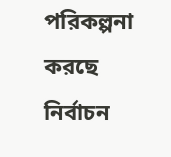পরিকল্পনা করছে নির্বাচন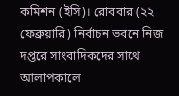কমিশন (ইসি)। রোববার (২২ ফেব্রুয়ারি) নির্বাচন ভবনে নিজ দপ্তরে সাংবাদিকদের সাথে আলাপকালে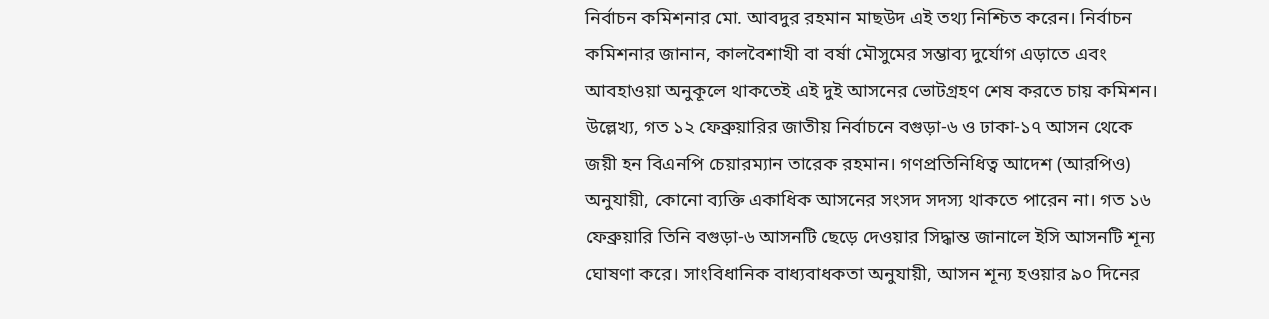নির্বাচন কমিশনার মো. আবদুর রহমান মাছউদ এই তথ্য নিশ্চিত করেন। নির্বাচন কমিশনার জানান, কালবৈশাখী বা বর্ষা মৌসুমের সম্ভাব্য দুর্যোগ এড়াতে এবং আবহাওয়া অনুকূলে থাকতেই এই দুই আসনের ভোটগ্রহণ শেষ করতে চায় কমিশন। উল্লেখ্য, গত ১২ ফেব্রুয়ারির জাতীয় নির্বাচনে বগুড়া-৬ ও ঢাকা-১৭ আসন থেকে জয়ী হন বিএনপি চেয়ারম্যান তারেক রহমান। গণপ্রতিনিধিত্ব আদেশ (আরপিও) অনুযায়ী, কোনো ব্যক্তি একাধিক আসনের সংসদ সদস্য থাকতে পারেন না। গত ১৬ ফেব্রুয়ারি তিনি বগুড়া-৬ আসনটি ছেড়ে দেওয়ার সিদ্ধান্ত জানালে ইসি আসনটি শূন্য ঘোষণা করে। সাংবিধানিক বাধ্যবাধকতা অনুযায়ী, আসন শূন্য হওয়ার ৯০ দিনের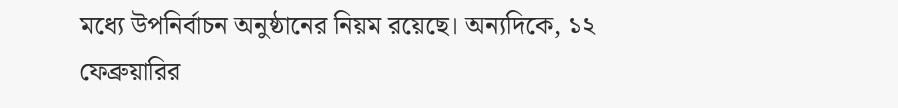মধ্যে উপনির্বাচন অনুষ্ঠানের নিয়ম রয়েছে। অন্যদিকে, ১২ ফেব্রুয়ারির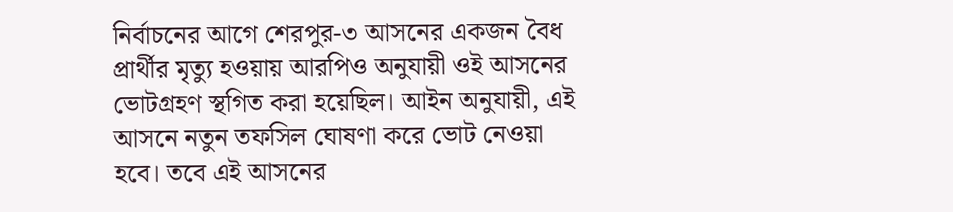নির্বাচনের আগে শেরপুর-৩ আসনের একজন বৈধ প্রার্থীর মৃত্যু হওয়ায় আরপিও অনুযায়ী ওই আসনের ভোটগ্রহণ স্থগিত করা হয়েছিল। আইন অনুযায়ী, এই আসনে নতুন তফসিল ঘোষণা করে ভোট নেওয়া হবে। তবে এই আসনের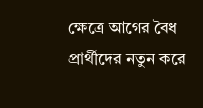ক্ষেত্রে আগের বৈধ প্রার্থীদের নতুন করে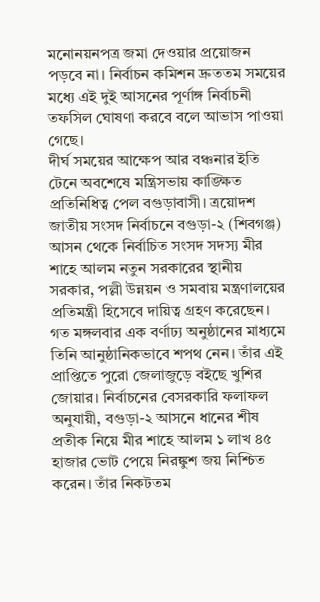মনোনয়নপত্র জমা দেওয়ার প্রয়োজন পড়বে না। নির্বাচন কমিশন দ্রুততম সময়ের মধ্যে এই দুই আসনের পূর্ণাঙ্গ নির্বাচনী তফসিল ঘোষণা করবে বলে আভাস পাওয়া গেছে।
দীর্ঘ সময়ের আক্ষেপ আর বঞ্চনার ইতি টেনে অবশেষে মন্ত্রিসভায় কাঙ্ক্ষিত প্রতিনিধিত্ব পেল বগুড়াবাসী। ত্রয়োদশ জাতীয় সংসদ নির্বাচনে বগুড়া-২ (শিবগঞ্জ) আসন থেকে নির্বাচিত সংসদ সদস্য মীর শাহে আলম নতুন সরকারের স্থানীয় সরকার, পল্লী উন্নয়ন ও সমবায় মন্ত্রণালয়ের প্রতিমন্ত্রী হিসেবে দায়িত্ব গ্রহণ করেছেন। গত মঙ্গলবার এক বর্ণাঢ্য অনুষ্ঠানের মাধ্যমে তিনি আনুষ্ঠানিকভাবে শপথ নেন। তাঁর এই প্রাপ্তিতে পুরো জেলাজুড়ে বইছে খুশির জোয়ার। নির্বাচনের বেসরকারি ফলাফল অনুযায়ী, বগুড়া-২ আসনে ধানের শীষ প্রতীক নিয়ে মীর শাহে আলম ১ লাখ ৪৫ হাজার ভোট পেয়ে নিরঙ্কুশ জয় নিশ্চিত করেন। তাঁর নিকটতম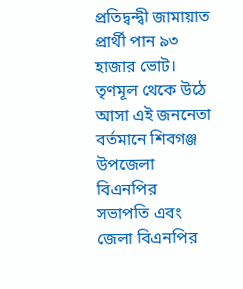প্রতিদ্বন্দ্বী জামায়াত প্রার্থী পান ৯৩ হাজার ভোট। তৃণমূল থেকে উঠে আসা এই জননেতা বর্তমানে শিবগঞ্জ উপজেলা বিএনপির সভাপতি এবং জেলা বিএনপির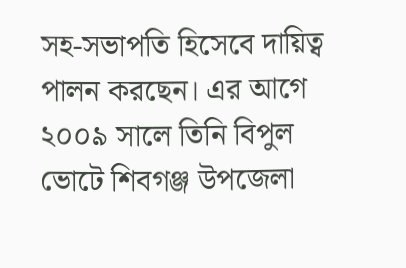সহ-সভাপতি হিসেবে দায়িত্ব পালন করছেন। এর আগে ২০০৯ সালে তিনি বিপুল ভোটে শিবগঞ্জ উপজেলা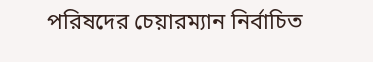পরিষদের চেয়ারম্যান নির্বাচিত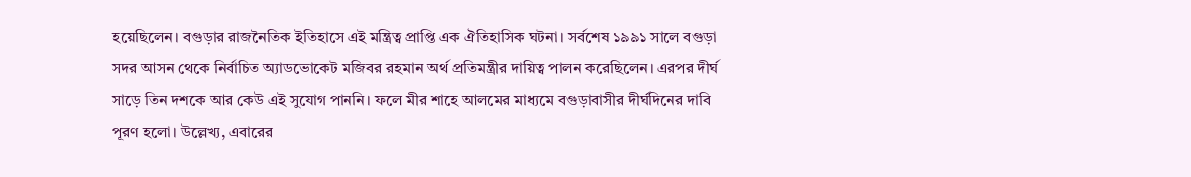হয়েছিলেন। বগুড়ার রাজনৈতিক ইতিহাসে এই মন্ত্রিত্ব প্রাপ্তি এক ঐতিহাসিক ঘটনা। সর্বশেষ ১৯৯১ সালে বগুড়া সদর আসন থেকে নির্বাচিত অ্যাডভোকেট মজিবর রহমান অর্থ প্রতিমন্ত্রীর দায়িত্ব পালন করেছিলেন। এরপর দীর্ঘ সাড়ে তিন দশকে আর কেউ এই সুযোগ পাননি। ফলে মীর শাহে আলমের মাধ্যমে বগুড়াবাসীর দীর্ঘদিনের দাবি পূরণ হলো। উল্লেখ্য, এবারের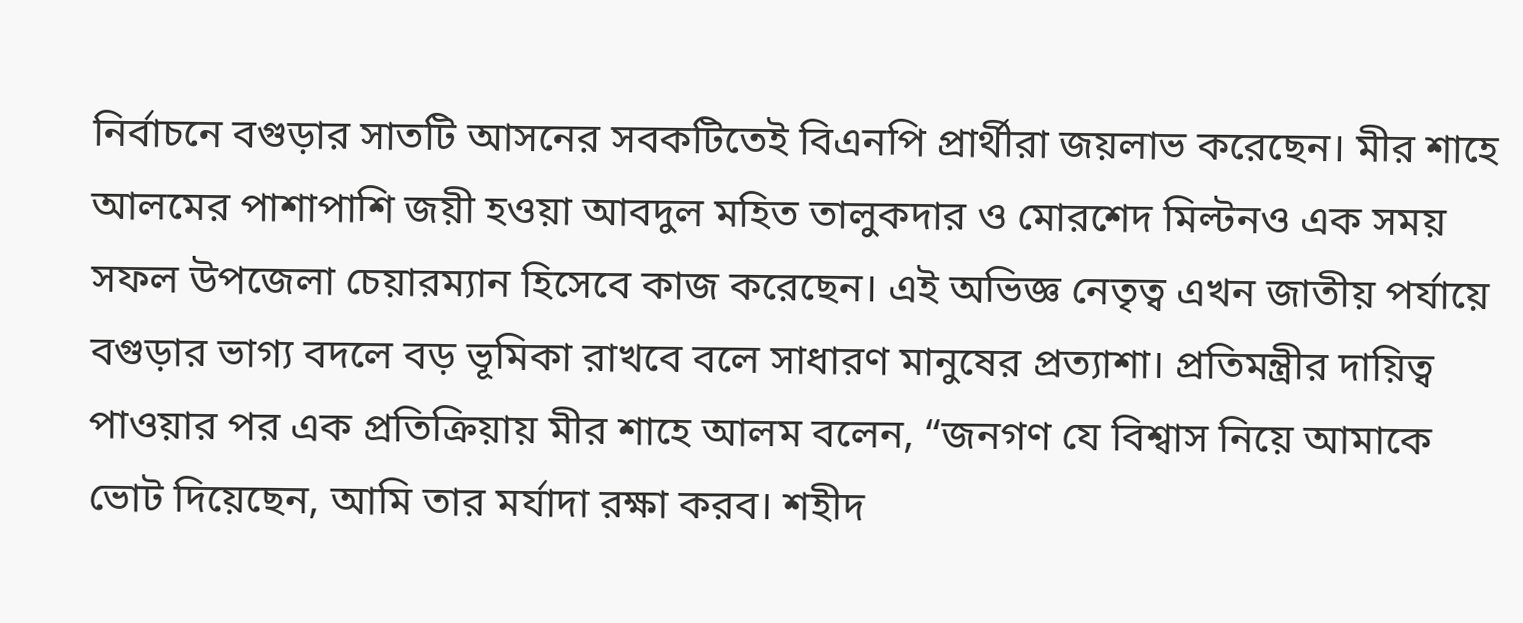নির্বাচনে বগুড়ার সাতটি আসনের সবকটিতেই বিএনপি প্রার্থীরা জয়লাভ করেছেন। মীর শাহে আলমের পাশাপাশি জয়ী হওয়া আবদুল মহিত তালুকদার ও মোরশেদ মিল্টনও এক সময় সফল উপজেলা চেয়ারম্যান হিসেবে কাজ করেছেন। এই অভিজ্ঞ নেতৃত্ব এখন জাতীয় পর্যায়ে বগুড়ার ভাগ্য বদলে বড় ভূমিকা রাখবে বলে সাধারণ মানুষের প্রত্যাশা। প্রতিমন্ত্রীর দায়িত্ব পাওয়ার পর এক প্রতিক্রিয়ায় মীর শাহে আলম বলেন, “জনগণ যে বিশ্বাস নিয়ে আমাকে ভোট দিয়েছেন, আমি তার মর্যাদা রক্ষা করব। শহীদ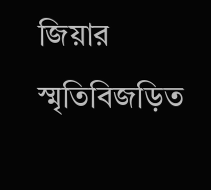জিয়ার স্মৃতিবিজড়িত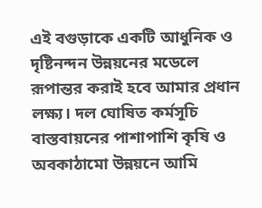এই বগুড়াকে একটি আধুনিক ও দৃষ্টিনন্দন উন্নয়নের মডেলে রূপান্তর করাই হবে আমার প্রধান লক্ষ্য। দল ঘোষিত কর্মসূচি বাস্তবায়নের পাশাপাশি কৃষি ও অবকাঠামো উন্নয়নে আমি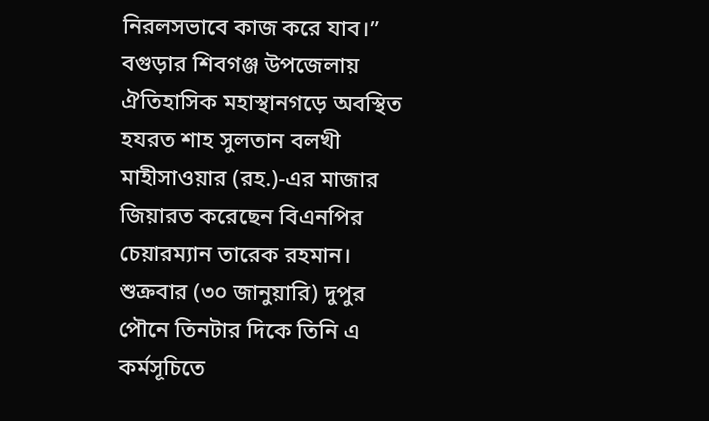নিরলসভাবে কাজ করে যাব।”
বগুড়ার শিবগঞ্জ উপজেলায় ঐতিহাসিক মহাস্থানগড়ে অবস্থিত হযরত শাহ সুলতান বলখী মাহীসাওয়ার (রহ.)-এর মাজার জিয়ারত করেছেন বিএনপির চেয়ারম্যান তারেক রহমান। শুক্রবার (৩০ জানুয়ারি) দুপুর পৌনে তিনটার দিকে তিনি এ কর্মসূচিতে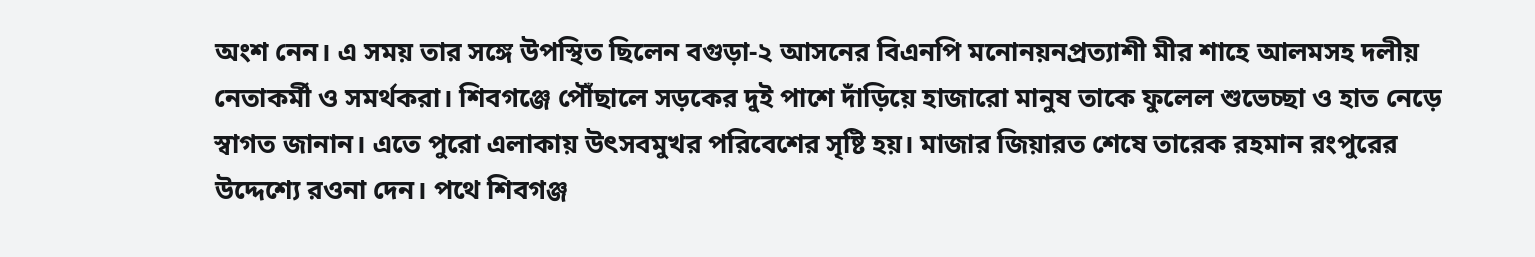অংশ নেন। এ সময় তার সঙ্গে উপস্থিত ছিলেন বগুড়া-২ আসনের বিএনপি মনোনয়নপ্রত্যাশী মীর শাহে আলমসহ দলীয় নেতাকর্মী ও সমর্থকরা। শিবগঞ্জে পৌঁছালে সড়কের দুই পাশে দাঁড়িয়ে হাজারো মানুষ তাকে ফুলেল শুভেচ্ছা ও হাত নেড়ে স্বাগত জানান। এতে পুরো এলাকায় উৎসবমুখর পরিবেশের সৃষ্টি হয়। মাজার জিয়ারত শেষে তারেক রহমান রংপুরের উদ্দেশ্যে রওনা দেন। পথে শিবগঞ্জ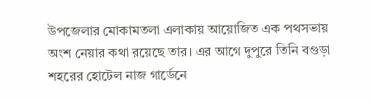উপজেলার মোকামতলা এলাকায় আয়োজিত এক পথসভায় অংশ নেয়ার কথা রয়েছে তার। এর আগে দুপুরে তিনি বগুড়া শহরের হোটেল নাজ গার্ডেনে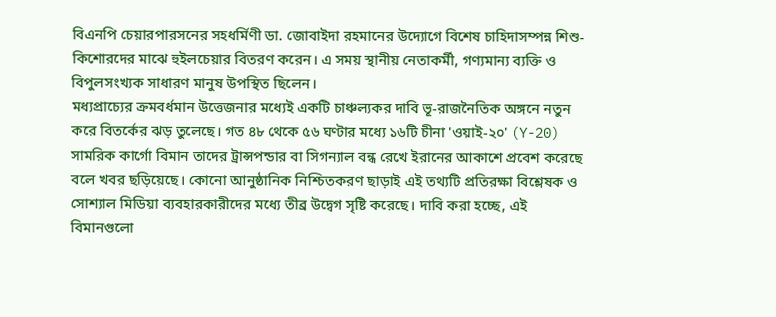বিএনপি চেয়ারপারসনের সহধর্মিণী ডা. জোবাইদা রহমানের উদ্যোগে বিশেষ চাহিদাসম্পন্ন শিশু-কিশোরদের মাঝে হুইলচেয়ার বিতরণ করেন। এ সময় স্থানীয় নেতাকর্মী, গণ্যমান্য ব্যক্তি ও বিপুলসংখ্যক সাধারণ মানুষ উপস্থিত ছিলেন।
মধ্যপ্রাচ্যের ক্রমবর্ধমান উত্তেজনার মধ্যেই একটি চাঞ্চল্যকর দাবি ভূ-রাজনৈতিক অঙ্গনে নতুন করে বিতর্কের ঝড় তুলেছে। গত ৪৮ থেকে ৫৬ ঘণ্টার মধ্যে ১৬টি চীনা 'ওয়াই-২০' (Y-20) সামরিক কার্গো বিমান তাদের ট্রান্সপন্ডার বা সিগন্যাল বন্ধ রেখে ইরানের আকাশে প্রবেশ করেছে বলে খবর ছড়িয়েছে। কোনো আনুষ্ঠানিক নিশ্চিতকরণ ছাড়াই এই তথ্যটি প্রতিরক্ষা বিশ্লেষক ও সোশ্যাল মিডিয়া ব্যবহারকারীদের মধ্যে তীব্র উদ্বেগ সৃষ্টি করেছে। দাবি করা হচ্ছে, এই বিমানগুলো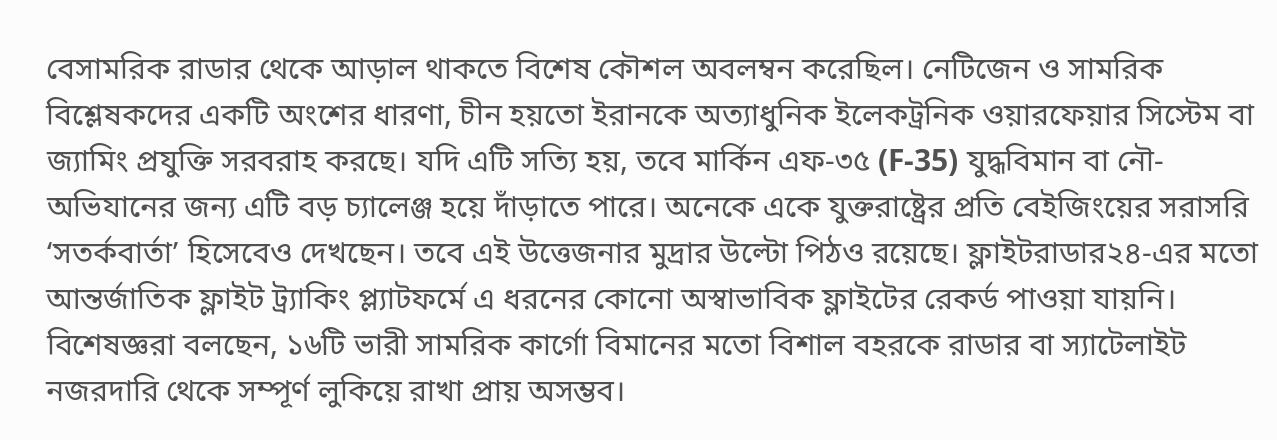বেসামরিক রাডার থেকে আড়াল থাকতে বিশেষ কৌশল অবলম্বন করেছিল। নেটিজেন ও সামরিক বিশ্লেষকদের একটি অংশের ধারণা, চীন হয়তো ইরানকে অত্যাধুনিক ইলেকট্রনিক ওয়ারফেয়ার সিস্টেম বা জ্যামিং প্রযুক্তি সরবরাহ করছে। যদি এটি সত্যি হয়, তবে মার্কিন এফ-৩৫ (F-35) যুদ্ধবিমান বা নৌ-অভিযানের জন্য এটি বড় চ্যালেঞ্জ হয়ে দাঁড়াতে পারে। অনেকে একে যুক্তরাষ্ট্রের প্রতি বেইজিংয়ের সরাসরি ‘সতর্কবার্তা’ হিসেবেও দেখছেন। তবে এই উত্তেজনার মুদ্রার উল্টো পিঠও রয়েছে। ফ্লাইটরাডার২৪-এর মতো আন্তর্জাতিক ফ্লাইট ট্র্যাকিং প্ল্যাটফর্মে এ ধরনের কোনো অস্বাভাবিক ফ্লাইটের রেকর্ড পাওয়া যায়নি। বিশেষজ্ঞরা বলছেন, ১৬টি ভারী সামরিক কার্গো বিমানের মতো বিশাল বহরকে রাডার বা স্যাটেলাইট নজরদারি থেকে সম্পূর্ণ লুকিয়ে রাখা প্রায় অসম্ভব।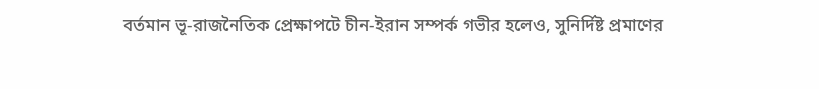বর্তমান ভূ-রাজনৈতিক প্রেক্ষাপটে চীন-ইরান সম্পর্ক গভীর হলেও, সুনির্দিষ্ট প্রমাণের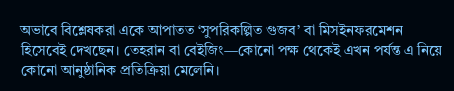অভাবে বিশ্লেষকরা একে আপাতত ‘সুপরিকল্পিত গুজব’ বা মিসইনফরমেশন হিসেবেই দেখছেন। তেহরান বা বেইজিং—কোনো পক্ষ থেকেই এখন পর্যন্ত এ নিয়ে কোনো আনুষ্ঠানিক প্রতিক্রিয়া মেলেনি।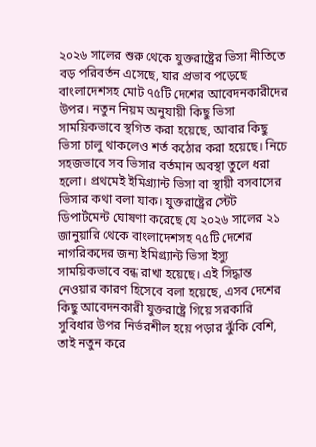২০২৬ সালের শুরু থেকে যুক্তরাষ্ট্রের ভিসা নীতিতে বড় পরিবর্তন এসেছে, যার প্রভাব পড়েছে বাংলাদেশসহ মোট ৭৫টি দেশের আবেদনকারীদের উপর। নতুন নিয়ম অনুযায়ী কিছু ভিসা সাময়িকভাবে স্থগিত করা হয়েছে, আবার কিছু ভিসা চালু থাকলেও শর্ত কঠোর করা হয়েছে। নিচে সহজভাবে সব ভিসার বর্তমান অবস্থা তুলে ধরা হলো। প্রথমেই ইমিগ্র্যান্ট ভিসা বা স্থায়ী বসবাসের ভিসার কথা বলা যাক। যুক্তরাষ্ট্রের স্টেট ডিপার্টমেন্ট ঘোষণা করেছে যে ২০২৬ সালের ২১ জানুয়ারি থেকে বাংলাদেশসহ ৭৫টি দেশের নাগরিকদের জন্য ইমিগ্র্যান্ট ভিসা ইস্যু সাময়িকভাবে বন্ধ রাখা হয়েছে। এই সিদ্ধান্ত নেওয়ার কারণ হিসেবে বলা হয়েছে, এসব দেশের কিছু আবেদনকারী যুক্তরাষ্ট্রে গিয়ে সরকারি সুবিধার উপর নির্ভরশীল হয়ে পড়ার ঝুঁকি বেশি, তাই নতুন করে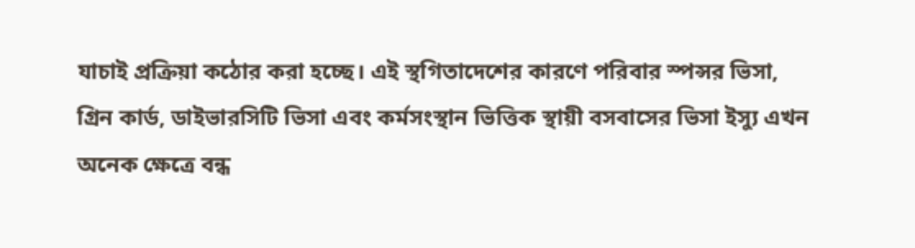যাচাই প্রক্রিয়া কঠোর করা হচ্ছে। এই স্থগিতাদেশের কারণে পরিবার স্পন্সর ভিসা, গ্রিন কার্ড, ডাইভারসিটি ভিসা এবং কর্মসংস্থান ভিত্তিক স্থায়ী বসবাসের ভিসা ইস্যু এখন অনেক ক্ষেত্রে বন্ধ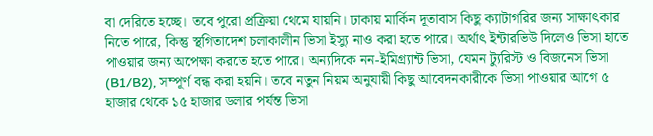বা দেরিতে হচ্ছে। তবে পুরো প্রক্রিয়া থেমে যায়নি। ঢাকায় মার্কিন দূতাবাস কিছু ক্যাটাগরির জন্য সাক্ষাৎকার নিতে পারে, কিন্তু স্থগিতাদেশ চলাকালীন ভিসা ইস্যু নাও করা হতে পারে। অর্থাৎ ইন্টারভিউ দিলেও ভিসা হাতে পাওয়ার জন্য অপেক্ষা করতে হতে পারে। অন্যদিকে নন-ইমিগ্র্যান্ট ভিসা, যেমন ট্যুরিস্ট ও বিজনেস ভিসা (B1/B2), সম্পূর্ণ বন্ধ করা হয়নি। তবে নতুন নিয়ম অনুযায়ী কিছু আবেদনকারীকে ভিসা পাওয়ার আগে ৫ হাজার থেকে ১৫ হাজার ডলার পর্যন্ত ভিসা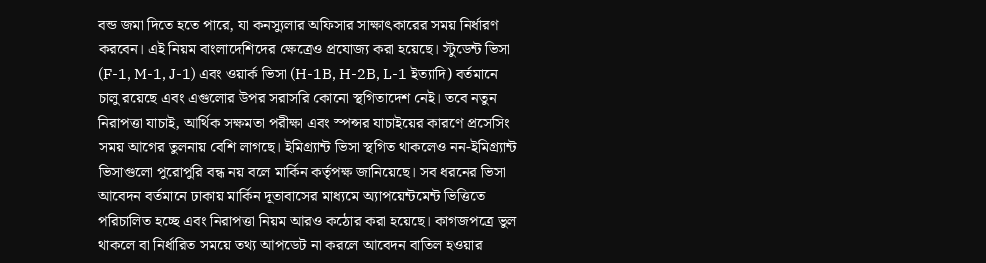বন্ড জমা দিতে হতে পারে, যা কনস্যুলার অফিসার সাক্ষাৎকারের সময় নির্ধারণ করবেন। এই নিয়ম বাংলাদেশিদের ক্ষেত্রেও প্রযোজ্য করা হয়েছে। স্টুডেন্ট ভিসা (F-1, M-1, J-1) এবং ওয়ার্ক ভিসা (H-1B, H-2B, L-1 ইত্যাদি) বর্তমানে চালু রয়েছে এবং এগুলোর উপর সরাসরি কোনো স্থগিতাদেশ নেই। তবে নতুন নিরাপত্তা যাচাই, আর্থিক সক্ষমতা পরীক্ষা এবং স্পন্সর যাচাইয়ের কারণে প্রসেসিং সময় আগের তুলনায় বেশি লাগছে। ইমিগ্র্যান্ট ভিসা স্থগিত থাকলেও নন-ইমিগ্র্যান্ট ভিসাগুলো পুরোপুরি বন্ধ নয় বলে মার্কিন কর্তৃপক্ষ জানিয়েছে। সব ধরনের ভিসা আবেদন বর্তমানে ঢাকায় মার্কিন দূতাবাসের মাধ্যমে অ্যাপয়েন্টমেন্ট ভিত্তিতে পরিচালিত হচ্ছে এবং নিরাপত্তা নিয়ম আরও কঠোর করা হয়েছে। কাগজপত্রে ভুল থাকলে বা নির্ধারিত সময়ে তথ্য আপডেট না করলে আবেদন বাতিল হওয়ার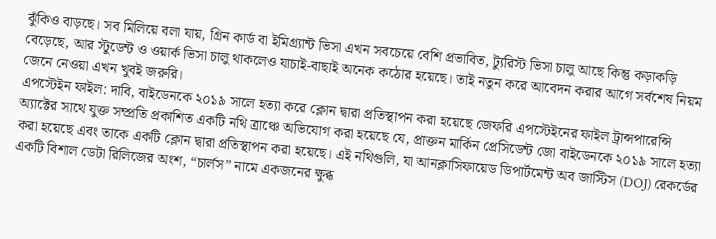ঝুঁকিও বাড়ছে। সব মিলিয়ে বলা যায়, গ্রিন কার্ড বা ইমিগ্র্যান্ট ভিসা এখন সবচেয়ে বেশি প্রভাবিত, ট্যুরিস্ট ভিসা চালু আছে কিন্তু কড়াকড়ি বেড়েছে, আর স্টুডেন্ট ও ওয়ার্ক ভিসা চালু থাকলেও যাচাই-বাছাই অনেক কঠোর হয়েছে। তাই নতুন করে আবেদন করার আগে সর্বশেষ নিয়ম জেনে নেওয়া এখন খুবই জরুরি।
এপস্টেইন ফাইল: দাবি, বাইডেনকে ২০১৯ সালে হত্যা করে ক্লোন দ্বারা প্রতিস্থাপন করা হয়েছে জেফরি এপস্টেইনের ফাইল ট্রান্সপারেন্সি অ্যাক্টের সাথে যুক্ত সম্প্রতি প্রকাশিত একটি নথি ত্রাঞ্চে অভিযোগ করা হয়েছে যে, প্রাক্তন মার্কিন প্রেসিডেন্ট জো বাইডেনকে ২০১৯ সালে হত্যা করা হয়েছে এবং তাকে একটি ক্লোন দ্বারা প্রতিস্থাপন করা হয়েছে। এই নথিগুলি, যা আনক্লাসিফায়েড ডিপার্টমেন্ট অব জাস্টিস (DOJ) রেকর্ডের একটি বিশাল ডেটা রিলিজের অংশ, “চার্লস” নামে একজনের ক্ষুব্ধ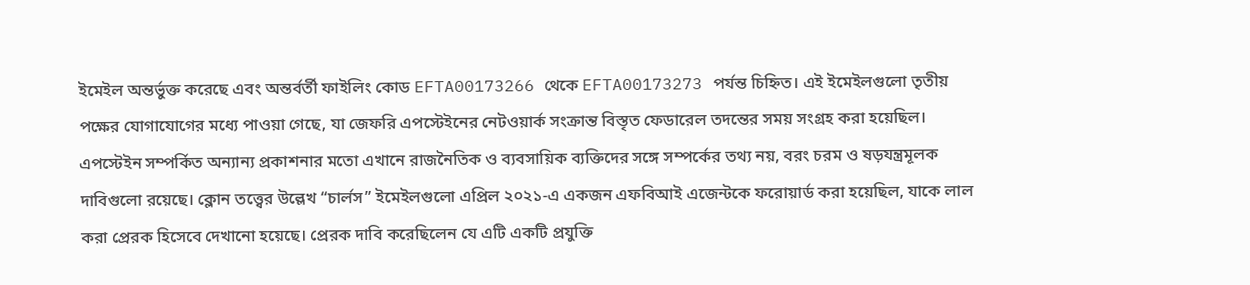ইমেইল অন্তর্ভুক্ত করেছে এবং অন্তর্বর্তী ফাইলিং কোড EFTA00173266 থেকে EFTA00173273 পর্যন্ত চিহ্নিত। এই ইমেইলগুলো তৃতীয় পক্ষের যোগাযোগের মধ্যে পাওয়া গেছে, যা জেফরি এপস্টেইনের নেটওয়ার্ক সংক্রান্ত বিস্তৃত ফেডারেল তদন্তের সময় সংগ্রহ করা হয়েছিল। এপস্টেইন সম্পর্কিত অন্যান্য প্রকাশনার মতো এখানে রাজনৈতিক ও ব্যবসায়িক ব্যক্তিদের সঙ্গে সম্পর্কের তথ্য নয়, বরং চরম ও ষড়যন্ত্রমূলক দাবিগুলো রয়েছে। ক্লোন তত্ত্বের উল্লেখ “চার্লস” ইমেইলগুলো এপ্রিল ২০২১-এ একজন এফবিআই এজেন্টকে ফরোয়ার্ড করা হয়েছিল, যাকে লাল করা প্রেরক হিসেবে দেখানো হয়েছে। প্রেরক দাবি করেছিলেন যে এটি একটি প্রযুক্তি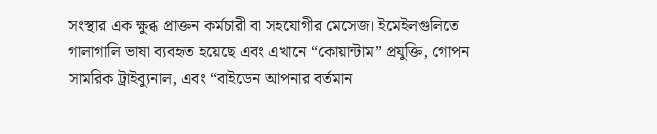সংস্থার এক ক্ষুব্ধ প্রাক্তন কর্মচারী বা সহযোগীর মেসেজ। ইমেইলগুলিতে গালাগালি ভাষা ব্যবহৃত হয়েছে এবং এখানে “কোয়ান্টাম” প্রযুক্তি, গোপন সামরিক ট্রাইব্যুনাল, এবং “বাইডেন আপনার বর্তমান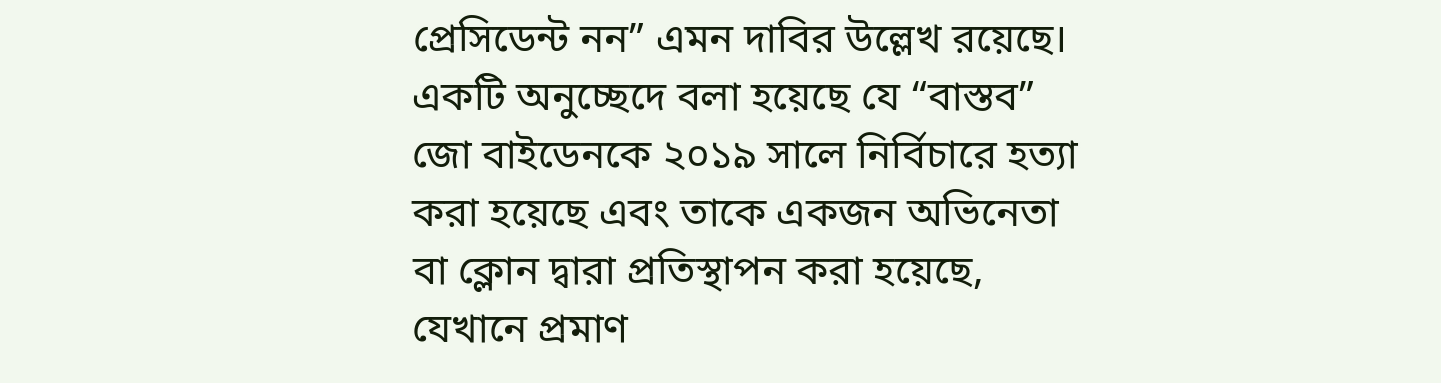প্রেসিডেন্ট নন” এমন দাবির উল্লেখ রয়েছে। একটি অনুচ্ছেদে বলা হয়েছে যে “বাস্তব” জো বাইডেনকে ২০১৯ সালে নির্বিচারে হত্যা করা হয়েছে এবং তাকে একজন অভিনেতা বা ক্লোন দ্বারা প্রতিস্থাপন করা হয়েছে, যেখানে প্রমাণ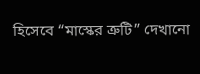হিসেবে “মাস্কের ত্রুটি” দেখানো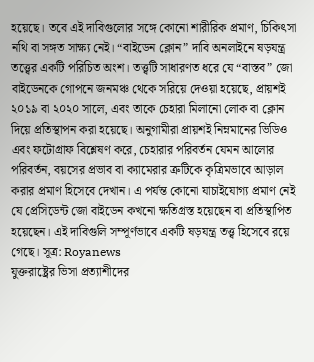হয়েছে। তবে এই দাবিগুলোর সঙ্গে কোনো শারীরিক প্রমাণ, চিকিৎসা নথি বা সঙ্গত সাক্ষ্য নেই। “বাইডেন ক্লোন” দাবি অনলাইনে ষড়যন্ত্র তত্ত্বের একটি পরিচিত অংশ। তত্ত্বটি সাধারণত ধরে যে “বাস্তব” জো বাইডেনকে গোপনে জনমঞ্চ থেকে সরিয়ে দেওয়া হয়েছে, প্রায়শই ২০১৯ বা ২০২০ সালে, এবং তাকে চেহারা মিলানো লোক বা ক্লোন দিয়ে প্রতিস্থাপন করা হয়েছে। অনুগামীরা প্রায়শই নিম্নমানের ভিডিও এবং ফটোগ্রাফ বিশ্লেষণ করে, চেহারার পরিবর্তন যেমন আলোর পরিবর্তন, বয়সের প্রভাব বা ক্যামেরার ত্রুটিকে কৃত্রিমভাবে আড়াল করার প্রমাণ হিসেবে দেখান। এ পর্যন্ত কোনো যাচাইযোগ্য প্রমাণ নেই যে প্রেসিডেন্ট জো বাইডেন কখনো ক্ষতিগ্রস্ত হয়েছেন বা প্রতিস্থাপিত হয়েছেন। এই দাবিগুলি সম্পূর্ণভাবে একটি ষড়যন্ত্র তত্ত্ব হিসেবে রয়ে গেছে। সূত্র: Royanews
যুক্তরাষ্ট্রের ভিসা প্রত্যাশীদের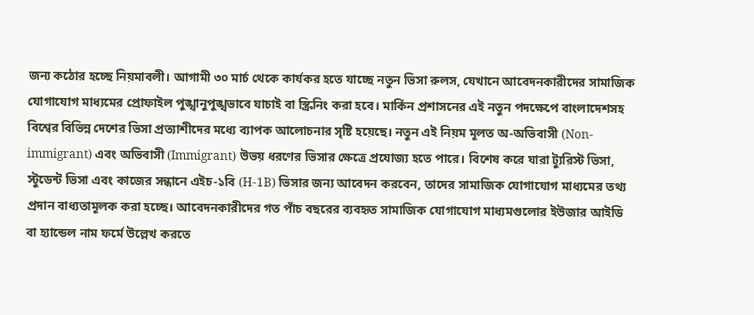জন্য কঠোর হচ্ছে নিয়মাবলী। আগামী ৩০ মার্চ থেকে কার্যকর হতে যাচ্ছে নতুন ভিসা রুলস, যেখানে আবেদনকারীদের সামাজিক যোগাযোগ মাধ্যমের প্রোফাইল পুঙ্খানুপুঙ্খভাবে যাচাই বা স্ক্রিনিং করা হবে। মার্কিন প্রশাসনের এই নতুন পদক্ষেপে বাংলাদেশসহ বিশ্বের বিভিন্ন দেশের ভিসা প্রত্যাশীদের মধ্যে ব্যাপক আলোচনার সৃষ্টি হয়েছে। নতুন এই নিয়ম মূলত অ-অভিবাসী (Non-immigrant) এবং অভিবাসী (Immigrant) উভয় ধরণের ভিসার ক্ষেত্রে প্রযোজ্য হতে পারে। বিশেষ করে যারা ট্যুরিস্ট ভিসা, স্টুডেন্ট ভিসা এবং কাজের সন্ধানে এইচ-১বি (H-1B) ভিসার জন্য আবেদন করবেন, তাদের সামাজিক যোগাযোগ মাধ্যমের তথ্য প্রদান বাধ্যতামূলক করা হচ্ছে। আবেদনকারীদের গত পাঁচ বছরের ব্যবহৃত সামাজিক যোগাযোগ মাধ্যমগুলোর ইউজার আইডি বা হ্যান্ডেল নাম ফর্মে উল্লেখ করতে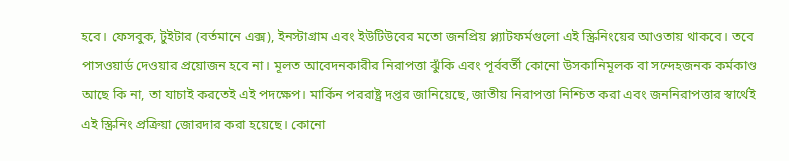হবে। ফেসবুক, টুইটার (বর্তমানে এক্স), ইনস্টাগ্রাম এবং ইউটিউবের মতো জনপ্রিয় প্ল্যাটফর্মগুলো এই স্ক্রিনিংয়ের আওতায় থাকবে। তবে পাসওয়ার্ড দেওয়ার প্রয়োজন হবে না। মূলত আবেদনকারীর নিরাপত্তা ঝুঁকি এবং পূর্ববর্তী কোনো উসকানিমূলক বা সন্দেহজনক কর্মকাণ্ড আছে কি না, তা যাচাই করতেই এই পদক্ষেপ। মার্কিন পররাষ্ট্র দপ্তর জানিয়েছে, জাতীয় নিরাপত্তা নিশ্চিত করা এবং জননিরাপত্তার স্বার্থেই এই স্ক্রিনিং প্রক্রিয়া জোরদার করা হয়েছে। কোনো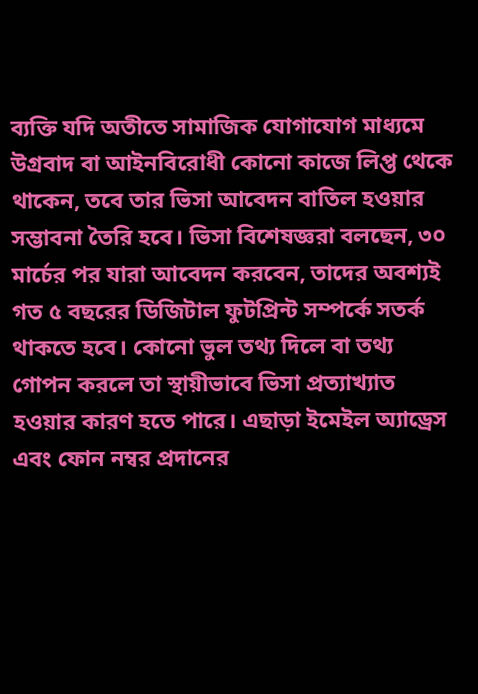ব্যক্তি যদি অতীতে সামাজিক যোগাযোগ মাধ্যমে উগ্রবাদ বা আইনবিরোধী কোনো কাজে লিপ্ত থেকে থাকেন, তবে তার ভিসা আবেদন বাতিল হওয়ার সম্ভাবনা তৈরি হবে। ভিসা বিশেষজ্ঞরা বলছেন, ৩০ মার্চের পর যারা আবেদন করবেন, তাদের অবশ্যই গত ৫ বছরের ডিজিটাল ফুটপ্রিন্ট সম্পর্কে সতর্ক থাকতে হবে। কোনো ভুল তথ্য দিলে বা তথ্য গোপন করলে তা স্থায়ীভাবে ভিসা প্রত্যাখ্যাত হওয়ার কারণ হতে পারে। এছাড়া ইমেইল অ্যাড্রেস এবং ফোন নম্বর প্রদানের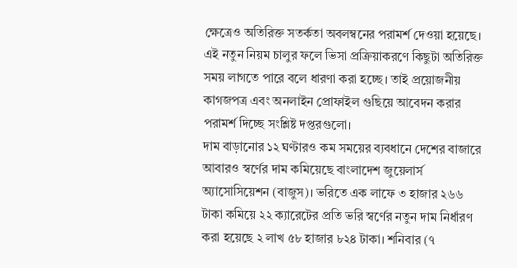ক্ষেত্রেও অতিরিক্ত সতর্কতা অবলম্বনের পরামর্শ দেওয়া হয়েছে। এই নতুন নিয়ম চালুর ফলে ভিসা প্রক্রিয়াকরণে কিছুটা অতিরিক্ত সময় লাগতে পারে বলে ধারণা করা হচ্ছে। তাই প্রয়োজনীয় কাগজপত্র এবং অনলাইন প্রোফাইল গুছিয়ে আবেদন করার পরামর্শ দিচ্ছে সংশ্লিষ্ট দপ্তরগুলো।
দাম বাড়ানোর ১২ ঘণ্টারও কম সময়ের ব্যবধানে দেশের বাজারে আবারও স্বর্ণের দাম কমিয়েছে বাংলাদেশ জুয়েলার্স অ্যাসোসিয়েশন (বাজুস)। ভরিতে এক লাফে ৩ হাজার ২৬৬ টাকা কমিয়ে ২২ ক্যারেটের প্রতি ভরি স্বর্ণের নতুন দাম নির্ধারণ করা হয়েছে ২ লাখ ৫৮ হাজার ৮২৪ টাকা। শনিবার (৭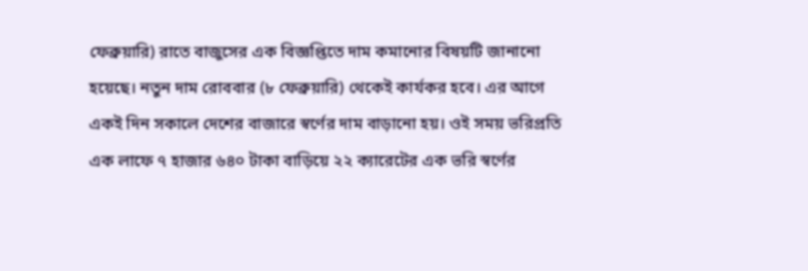ফেব্রুয়ারি) রাতে বাজুসের এক বিজ্ঞপ্তিতে দাম কমানোর বিষয়টি জানানো হয়েছে। নতুন দাম রোববার (৮ ফেব্রুয়ারি) থেকেই কার্যকর হবে। এর আগে একই দিন সকালে দেশের বাজারে স্বর্ণের দাম বাড়ানো হয়। ওই সময় ভরিপ্রতি এক লাফে ৭ হাজার ৬৪০ টাকা বাড়িয়ে ২২ ক্যারেটের এক ভরি স্বর্ণের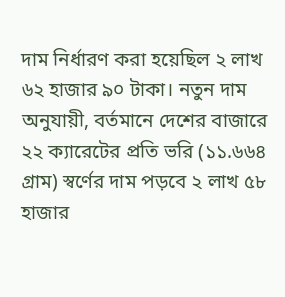দাম নির্ধারণ করা হয়েছিল ২ লাখ ৬২ হাজার ৯০ টাকা। নতুন দাম অনুযায়ী, বর্তমানে দেশের বাজারে ২২ ক্যারেটের প্রতি ভরি (১১.৬৬৪ গ্রাম) স্বর্ণের দাম পড়বে ২ লাখ ৫৮ হাজার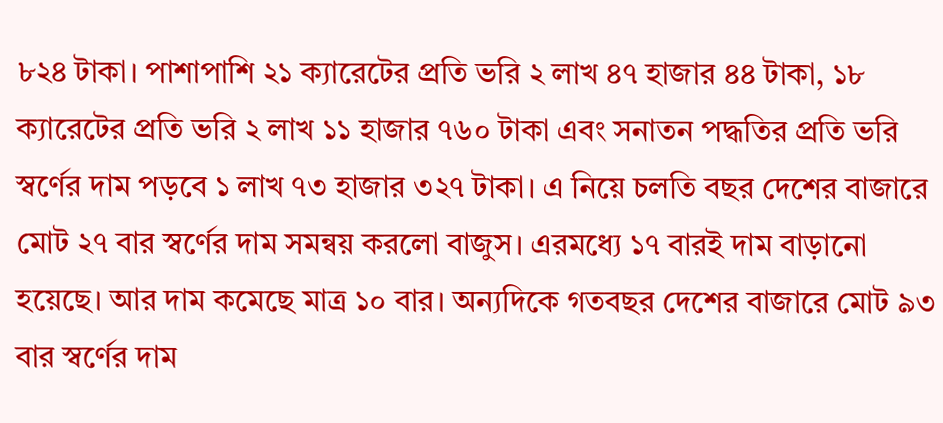৮২৪ টাকা। পাশাপাশি ২১ ক্যারেটের প্রতি ভরি ২ লাখ ৪৭ হাজার ৪৪ টাকা, ১৮ ক্যারেটের প্রতি ভরি ২ লাখ ১১ হাজার ৭৬০ টাকা এবং সনাতন পদ্ধতির প্রতি ভরি স্বর্ণের দাম পড়বে ১ লাখ ৭৩ হাজার ৩২৭ টাকা। এ নিয়ে চলতি বছর দেশের বাজারে মোট ২৭ বার স্বর্ণের দাম সমন্বয় করলো বাজুস। এরমধ্যে ১৭ বারই দাম বাড়ানো হয়েছে। আর দাম কমেছে মাত্র ১০ বার। অন্যদিকে গতবছর দেশের বাজারে মোট ৯৩ বার স্বর্ণের দাম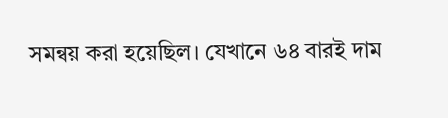সমন্বয় করা হয়েছিল। যেখানে ৬৪ বারই দাম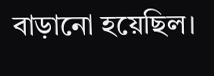বাড়ানো হয়েছিল।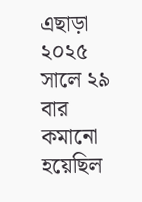এছাড়া ২০২৫ সালে ২৯ বার কমানো হয়েছিল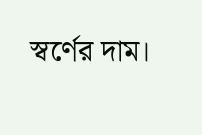স্বর্ণের দাম।